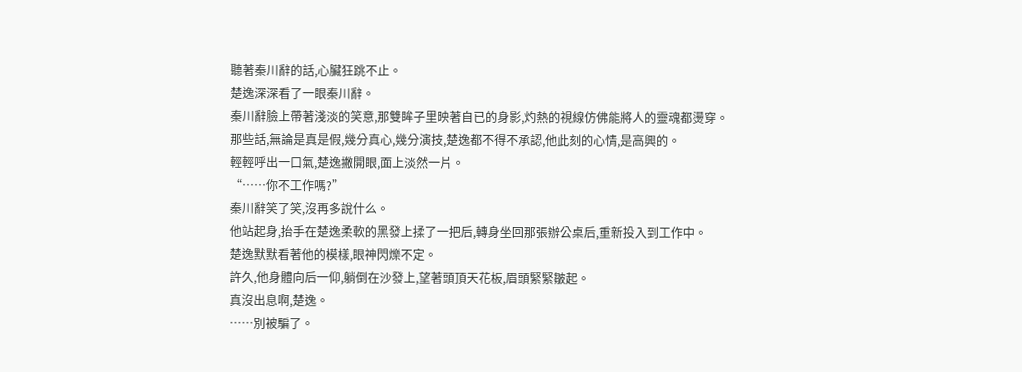聽著秦川辭的話,心臟狂跳不止。
楚逸深深看了一眼秦川辭。
秦川辭臉上帶著淺淡的笑意,那雙眸子里映著自已的身影,灼熱的視線仿佛能將人的靈魂都燙穿。
那些話,無論是真是假,幾分真心,幾分演技,楚逸都不得不承認,他此刻的心情,是高興的。
輕輕呼出一口氣,楚逸撇開眼,面上淡然一片。
“……你不工作嗎?”
秦川辭笑了笑,沒再多說什么。
他站起身,抬手在楚逸柔軟的黑發上揉了一把后,轉身坐回那張辦公桌后,重新投入到工作中。
楚逸默默看著他的模樣,眼神閃爍不定。
許久,他身體向后一仰,躺倒在沙發上,望著頭頂天花板,眉頭緊緊皺起。
真沒出息啊,楚逸。
……別被騙了。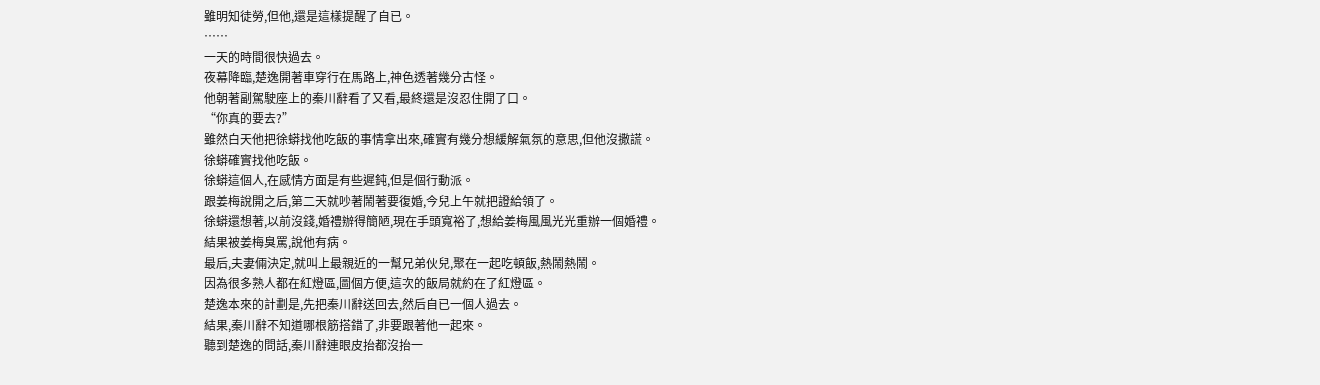雖明知徒勞,但他,還是這樣提醒了自已。
……
一天的時間很快過去。
夜幕降臨,楚逸開著車穿行在馬路上,神色透著幾分古怪。
他朝著副駕駛座上的秦川辭看了又看,最終還是沒忍住開了口。
“你真的要去?”
雖然白天他把徐蟒找他吃飯的事情拿出來,確實有幾分想緩解氣氛的意思,但他沒撒謊。
徐蟒確實找他吃飯。
徐蟒這個人,在感情方面是有些遲鈍,但是個行動派。
跟姜梅說開之后,第二天就吵著鬧著要復婚,今兒上午就把證給領了。
徐蟒還想著,以前沒錢,婚禮辦得簡陋,現在手頭寬裕了,想給姜梅風風光光重辦一個婚禮。
結果被姜梅臭罵,說他有病。
最后,夫妻倆決定,就叫上最親近的一幫兄弟伙兒,聚在一起吃頓飯,熱鬧熱鬧。
因為很多熟人都在紅燈區,圖個方便,這次的飯局就約在了紅燈區。
楚逸本來的計劃是,先把秦川辭送回去,然后自已一個人過去。
結果,秦川辭不知道哪根筋搭錯了,非要跟著他一起來。
聽到楚逸的問話,秦川辭連眼皮抬都沒抬一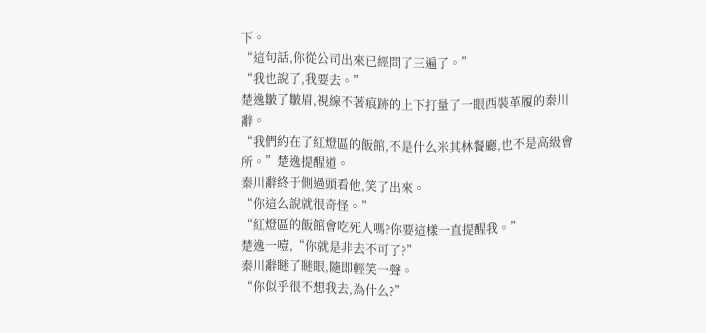下。
“這句話,你從公司出來已經問了三遍了。”
“我也說了,我要去。”
楚逸皺了皺眉,視線不著痕跡的上下打量了一眼西裝革履的秦川辭。
“我們約在了紅燈區的飯館,不是什么米其林餐廳,也不是高級會所。”楚逸提醒道。
秦川辭終于側過頭看他,笑了出來。
“你這么說就很奇怪。”
“紅燈區的飯館會吃死人嗎?你要這樣一直提醒我。”
楚逸一噎,“你就是非去不可了?”
秦川辭瞇了瞇眼,隨即輕笑一聲。
“你似乎很不想我去,為什么?”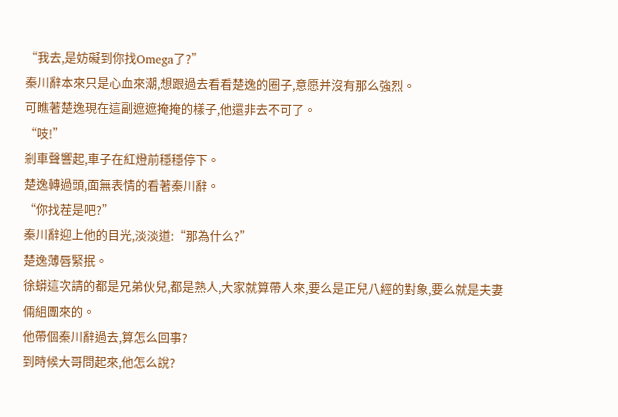“我去,是妨礙到你找Omega了?”
秦川辭本來只是心血來潮,想跟過去看看楚逸的圈子,意愿并沒有那么強烈。
可瞧著楚逸現在這副遮遮掩掩的樣子,他還非去不可了。
“吱!”
剎車聲響起,車子在紅燈前穩穩停下。
楚逸轉過頭,面無表情的看著秦川辭。
“你找茬是吧?”
秦川辭迎上他的目光,淡淡道:“那為什么?”
楚逸薄唇緊抿。
徐蟒這次請的都是兄弟伙兒,都是熟人,大家就算帶人來,要么是正兒八經的對象,要么就是夫妻倆組團來的。
他帶個秦川辭過去,算怎么回事?
到時候大哥問起來,他怎么說?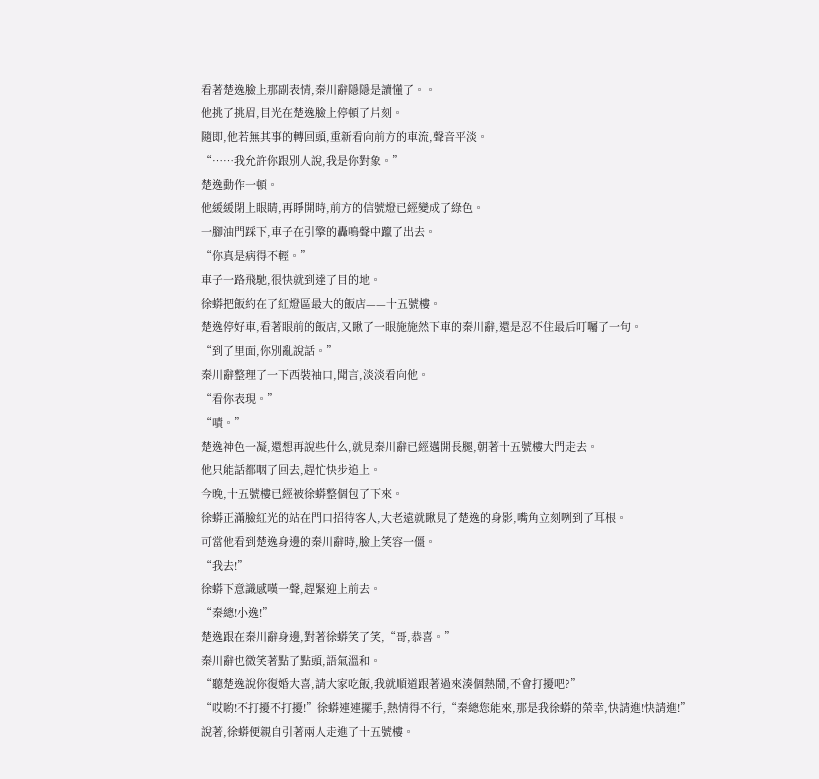看著楚逸臉上那副表情,秦川辭隱隱是讀懂了。。
他挑了挑眉,目光在楚逸臉上停頓了片刻。
隨即,他若無其事的轉回頭,重新看向前方的車流,聲音平淡。
“……我允許你跟別人說,我是你對象。”
楚逸動作一頓。
他緩緩閉上眼睛,再睜開時,前方的信號燈已經變成了綠色。
一腳油門踩下,車子在引擎的轟鳴聲中躥了出去。
“你真是病得不輕。”
車子一路飛馳,很快就到達了目的地。
徐蟒把飯約在了紅燈區最大的飯店——十五號樓。
楚逸停好車,看著眼前的飯店,又瞅了一眼施施然下車的秦川辭,還是忍不住最后叮囑了一句。
“到了里面,你別亂說話。”
秦川辭整理了一下西裝袖口,聞言,淡淡看向他。
“看你表現。”
“嘖。”
楚逸神色一凝,還想再說些什么,就見秦川辭已經邁開長腿,朝著十五號樓大門走去。
他只能話都咽了回去,趕忙快步追上。
今晚,十五號樓已經被徐蟒整個包了下來。
徐蟒正滿臉紅光的站在門口招待客人,大老遠就瞅見了楚逸的身影,嘴角立刻咧到了耳根。
可當他看到楚逸身邊的秦川辭時,臉上笑容一僵。
“我去!”
徐蟒下意識感嘆一聲,趕緊迎上前去。
“秦總!小逸!”
楚逸跟在秦川辭身邊,對著徐蟒笑了笑,“哥,恭喜。”
秦川辭也微笑著點了點頭,語氣溫和。
“聽楚逸說你復婚大喜,請大家吃飯,我就順道跟著過來湊個熱鬧,不會打擾吧?”
“哎喲!不打擾不打擾!”徐蟒連連擺手,熱情得不行,“秦總您能來,那是我徐蟒的榮幸,快請進!快請進!”
說著,徐蟒便親自引著兩人走進了十五號樓。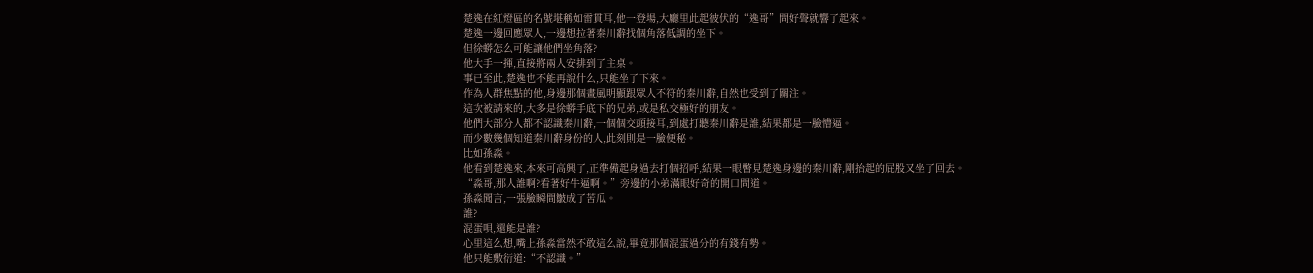楚逸在紅燈區的名號堪稱如雷貫耳,他一登場,大廳里此起彼伏的“逸哥”問好聲就響了起來。
楚逸一邊回應眾人,一邊想拉著秦川辭找個角落低調的坐下。
但徐蟒怎么可能讓他們坐角落?
他大手一揮,直接將兩人安排到了主桌。
事已至此,楚逸也不能再說什么,只能坐了下來。
作為人群焦點的他,身邊那個畫風明顯跟眾人不符的秦川辭,自然也受到了關注。
這次被請來的,大多是徐蟒手底下的兄弟,或是私交極好的朋友。
他們大部分人都不認識秦川辭,一個個交頭接耳,到處打聽秦川辭是誰,結果都是一臉懵逼。
而少數幾個知道秦川辭身份的人,此刻則是一臉便秘。
比如孫淼。
他看到楚逸來,本來可高興了,正準備起身過去打個招呼,結果一眼瞥見楚逸身邊的秦川辭,剛抬起的屁股又坐了回去。
“淼哥,那人誰啊?看著好牛逼啊。”旁邊的小弟滿眼好奇的開口問道。
孫淼聞言,一張臉瞬間皺成了苦瓜。
誰?
混蛋唄,還能是誰?
心里這么想,嘴上孫淼當然不敢這么說,畢竟那個混蛋過分的有錢有勢。
他只能敷衍道:“不認識。”